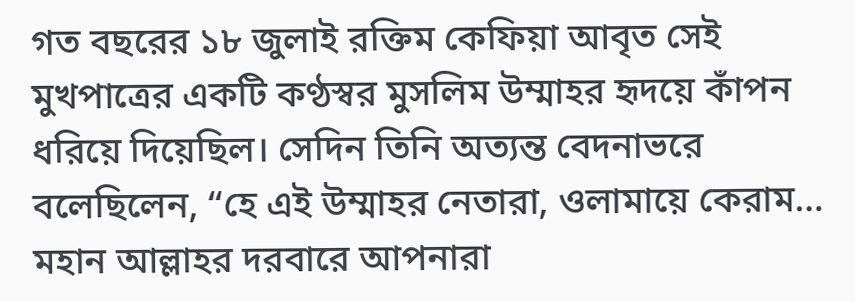গত বছরের ১৮ জুলাই রক্তিম কেফিয়া আবৃত সেই মুখপাত্রের একটি কণ্ঠস্বর মুসলিম উম্মাহর হৃদয়ে কাঁপন ধরিয়ে দিয়েছিল। সেদিন তিনি অত্যন্ত বেদনাভরে বলেছিলেন, “হে এই উম্মাহর নেতারা, ওলামায়ে কেরাম… মহান আল্লাহর দরবারে আপনারা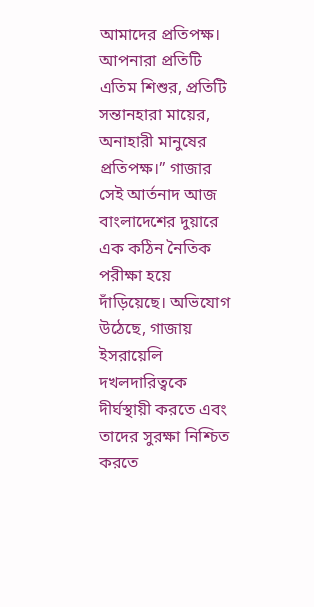আমাদের প্রতিপক্ষ। আপনারা প্রতিটি এতিম শিশুর, প্রতিটি সন্তানহারা মায়ের, অনাহারী মানুষের প্রতিপক্ষ।” গাজার সেই আর্তনাদ আজ বাংলাদেশের দুয়ারে এক কঠিন নৈতিক পরীক্ষা হয়ে দাঁড়িয়েছে। অভিযোগ উঠেছে, গাজায় ইসরায়েলি দখলদারিত্বকে দীর্ঘস্থায়ী করতে এবং তাদের সুরক্ষা নিশ্চিত করতে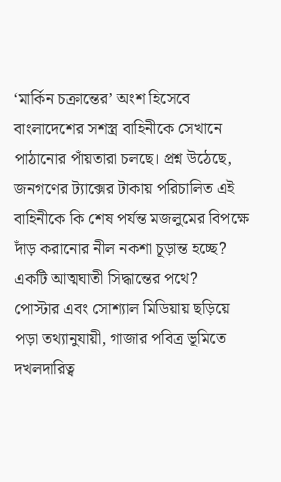‘মার্কিন চক্রান্তের’ অংশ হিসেবে বাংলাদেশের সশস্ত্র বাহিনীকে সেখানে পাঠানোর পাঁয়তারা চলছে। প্রশ্ন উঠেছে, জনগণের ট্যাক্সের টাকায় পরিচালিত এই বাহিনীকে কি শেষ পর্যন্ত মজলুমের বিপক্ষে দাঁড় করানোর নীল নকশা চূড়ান্ত হচ্ছে?
একটি আত্মঘাতী সিদ্ধান্তের পথে?
পোস্টার এবং সোশ্যাল মিডিয়ায় ছড়িয়ে পড়া তথ্যানুযায়ী, গাজার পবিত্র ভূমিতে দখলদারিত্ব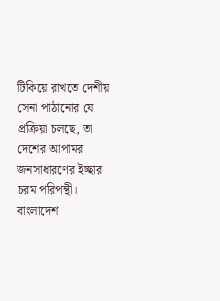টিকিয়ে রাখতে দেশীয় সেনা পাঠানোর যে প্রক্রিয়া চলছে, তা দেশের আপামর জনসাধারণের ইচ্ছার চরম পরিপন্থী। বাংলাদেশ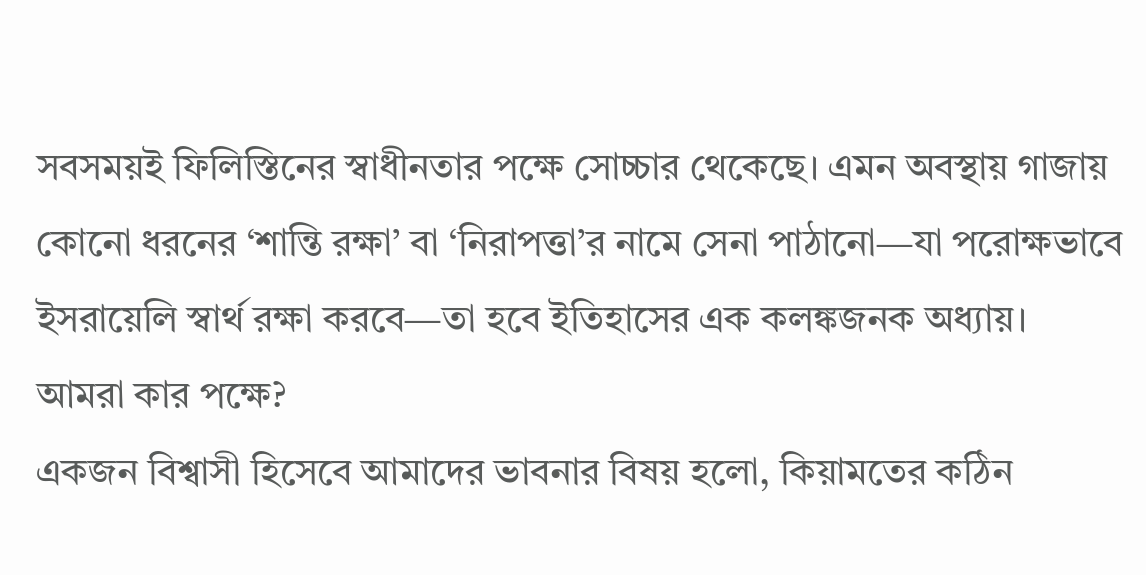সবসময়ই ফিলিস্তিনের স্বাধীনতার পক্ষে সোচ্চার থেকেছে। এমন অবস্থায় গাজায় কোনো ধরনের ‘শান্তি রক্ষা’ বা ‘নিরাপত্তা’র নামে সেনা পাঠানো—যা পরোক্ষভাবে ইসরায়েলি স্বার্থ রক্ষা করবে—তা হবে ইতিহাসের এক কলঙ্কজনক অধ্যায়।
আমরা কার পক্ষে?
একজন বিশ্বাসী হিসেবে আমাদের ভাবনার বিষয় হলো, কিয়ামতের কঠিন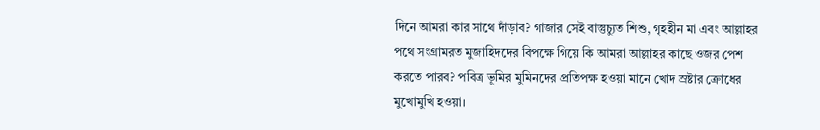দিনে আমরা কার সাথে দাঁড়াব? গাজার সেই বাস্তুচ্যুত শিশু, গৃহহীন মা এবং আল্লাহর পথে সংগ্রামরত মুজাহিদদের বিপক্ষে গিয়ে কি আমরা আল্লাহর কাছে ওজর পেশ করতে পারব? পবিত্র ভূমির মুমিনদের প্রতিপক্ষ হওয়া মানে খোদ স্রষ্টার ক্রোধের মুখোমুখি হওয়া।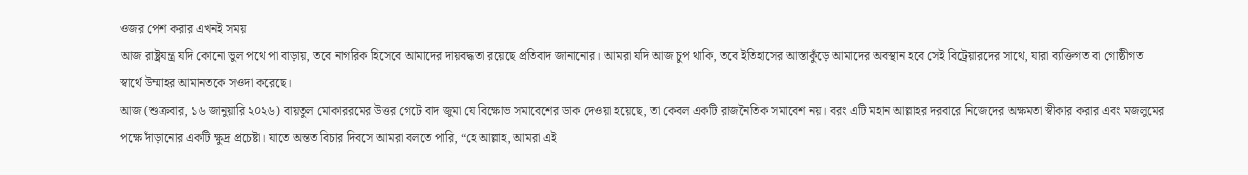ওজর পেশ করার এখনই সময়
আজ রাষ্ট্রযন্ত্র যদি কোনো ভুল পথে পা বাড়ায়, তবে নাগরিক হিসেবে আমাদের দায়বদ্ধতা রয়েছে প্রতিবাদ জানানোর। আমরা যদি আজ চুপ থাকি, তবে ইতিহাসের আস্তাকুঁড়ে আমাদের অবস্থান হবে সেই বিট্রেয়ারদের সাথে, যারা ব্যক্তিগত বা গোষ্ঠীগত স্বার্থে উম্মাহর আমানতকে সওদা করেছে।
আজ (শুক্রবার, ১৬ জানুয়ারি ২০২৬) বায়তুল মোকাররমের উত্তর গেটে বাদ জুমা যে বিক্ষোভ সমাবেশের ডাক দেওয়া হয়েছে, তা কেবল একটি রাজনৈতিক সমাবেশ নয়। বরং এটি মহান আল্লাহর দরবারে নিজেদের অক্ষমতা স্বীকার করার এবং মজলুমের পক্ষে দাঁড়ানোর একটি ক্ষুদ্র প্রচেষ্টা। যাতে অন্তত বিচার দিবসে আমরা বলতে পারি, “হে আল্লাহ, আমরা এই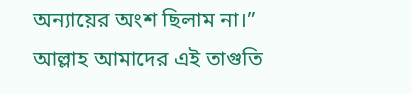অন্যায়ের অংশ ছিলাম না।”
আল্লাহ আমাদের এই তাগুতি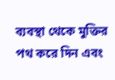ব্যবস্থা থেকে মুক্তির পথ করে দিন এবং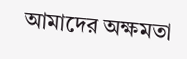আমাদের অক্ষমতা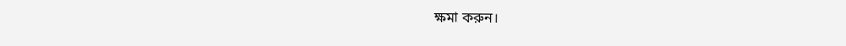ক্ষমা করুন।